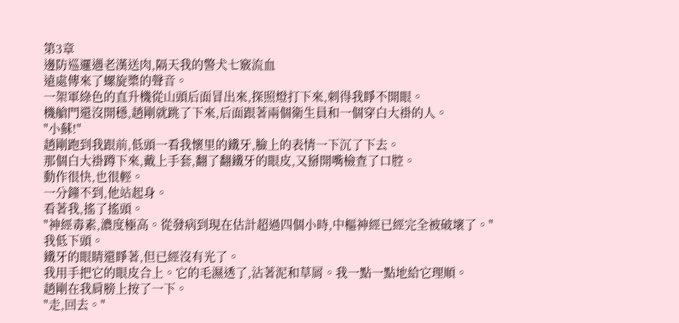第3章
邊防巡邏遇老漢送肉,隔天我的警犬七竅流血
遠處傳來了螺旋槳的聲音。
一架軍綠色的直升機從山頭后面冒出來,探照燈打下來,刺得我睜不開眼。
機艙門還沒開穩,趙剛就跳了下來,后面跟著兩個衛生員和一個穿白大褂的人。
"小蘇!"
趙剛跑到我跟前,低頭一看我懷里的鐵牙,臉上的表情一下沉了下去。
那個白大褂蹲下來,戴上手套,翻了翻鐵牙的眼皮,又掰開嘴檢查了口腔。
動作很快,也很輕。
一分鐘不到,他站起身。
看著我,搖了搖頭。
"神經毒素,濃度極高。從發病到現在估計超過四個小時,中樞神經已經完全被破壞了。"
我低下頭。
鐵牙的眼睛還睜著,但已經沒有光了。
我用手把它的眼皮合上。它的毛濕透了,沾著泥和草屑。我一點一點地給它理順。
趙剛在我肩膀上按了一下。
"走,回去。"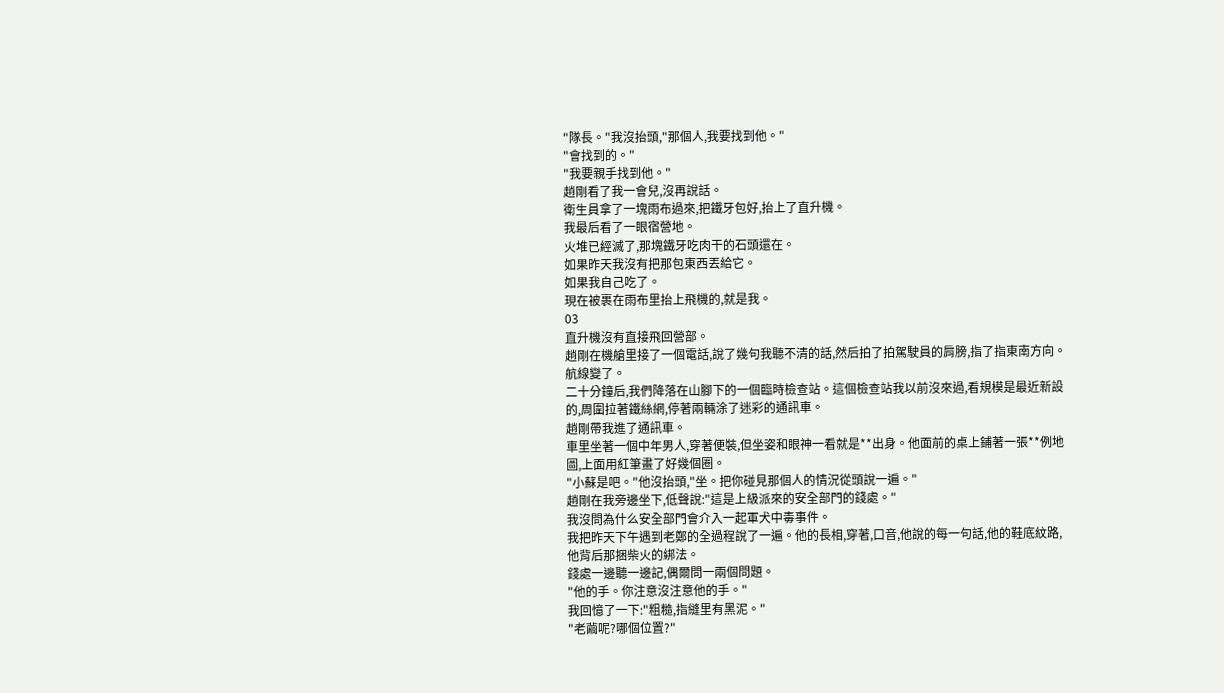"隊長。"我沒抬頭,"那個人,我要找到他。"
"會找到的。"
"我要親手找到他。"
趙剛看了我一會兒,沒再說話。
衛生員拿了一塊雨布過來,把鐵牙包好,抬上了直升機。
我最后看了一眼宿營地。
火堆已經滅了,那塊鐵牙吃肉干的石頭還在。
如果昨天我沒有把那包東西丟給它。
如果我自己吃了。
現在被裹在雨布里抬上飛機的,就是我。
03
直升機沒有直接飛回營部。
趙剛在機艙里接了一個電話,說了幾句我聽不清的話,然后拍了拍駕駛員的肩膀,指了指東南方向。
航線變了。
二十分鐘后,我們降落在山腳下的一個臨時檢查站。這個檢查站我以前沒來過,看規模是最近新設的,周圍拉著鐵絲網,停著兩輛涂了迷彩的通訊車。
趙剛帶我進了通訊車。
車里坐著一個中年男人,穿著便裝,但坐姿和眼神一看就是**出身。他面前的桌上鋪著一張**例地圖,上面用紅筆畫了好幾個圈。
"小蘇是吧。"他沒抬頭,"坐。把你碰見那個人的情況從頭說一遍。"
趙剛在我旁邊坐下,低聲說:"這是上級派來的安全部門的錢處。"
我沒問為什么安全部門會介入一起軍犬中毒事件。
我把昨天下午遇到老鄭的全過程說了一遍。他的長相,穿著,口音,他說的每一句話,他的鞋底紋路,他背后那捆柴火的綁法。
錢處一邊聽一邊記,偶爾問一兩個問題。
"他的手。你注意沒注意他的手。"
我回憶了一下:"粗糙,指縫里有黑泥。"
"老繭呢?哪個位置?"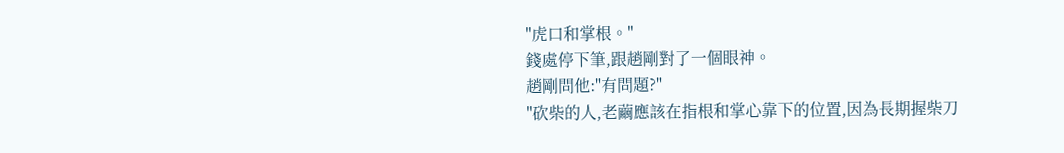"虎口和掌根。"
錢處停下筆,跟趙剛對了一個眼神。
趙剛問他:"有問題?"
"砍柴的人,老繭應該在指根和掌心靠下的位置,因為長期握柴刀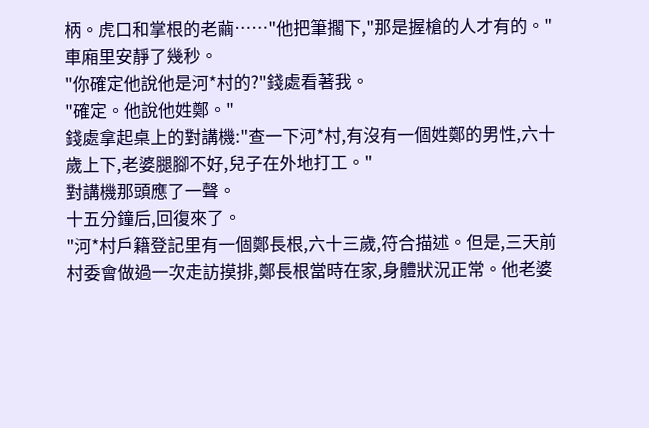柄。虎口和掌根的老繭……"他把筆擱下,"那是握槍的人才有的。"
車廂里安靜了幾秒。
"你確定他說他是河*村的?"錢處看著我。
"確定。他說他姓鄭。"
錢處拿起桌上的對講機:"查一下河*村,有沒有一個姓鄭的男性,六十歲上下,老婆腿腳不好,兒子在外地打工。"
對講機那頭應了一聲。
十五分鐘后,回復來了。
"河*村戶籍登記里有一個鄭長根,六十三歲,符合描述。但是,三天前村委會做過一次走訪摸排,鄭長根當時在家,身體狀況正常。他老婆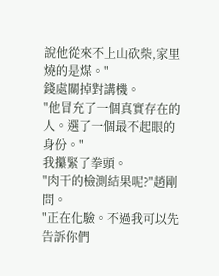說他從來不上山砍柴,家里燒的是煤。"
錢處關掉對講機。
"他冒充了一個真實存在的人。選了一個最不起眼的身份。"
我攥緊了拳頭。
"肉干的檢測結果呢?"趙剛問。
"正在化驗。不過我可以先告訴你們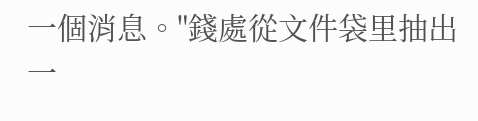一個消息。"錢處從文件袋里抽出一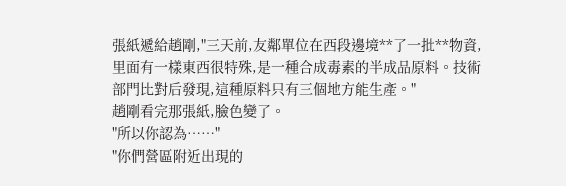張紙遞給趙剛,"三天前,友鄰單位在西段邊境**了一批**物資,里面有一樣東西很特殊,是一種合成毒素的半成品原料。技術部門比對后發現,這種原料只有三個地方能生產。"
趙剛看完那張紙,臉色變了。
"所以你認為……"
"你們營區附近出現的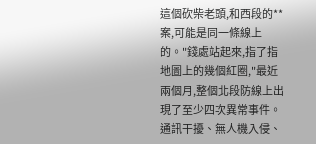這個砍柴老頭,和西段的**案,可能是同一條線上的。"錢處站起來,指了指地圖上的幾個紅圈,"最近兩個月,整個北段防線上出現了至少四次異常事件。通訊干擾、無人機入侵、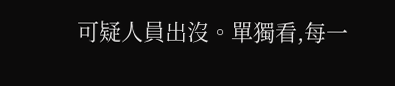可疑人員出沒。單獨看,每一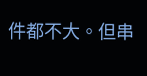件都不大。但串